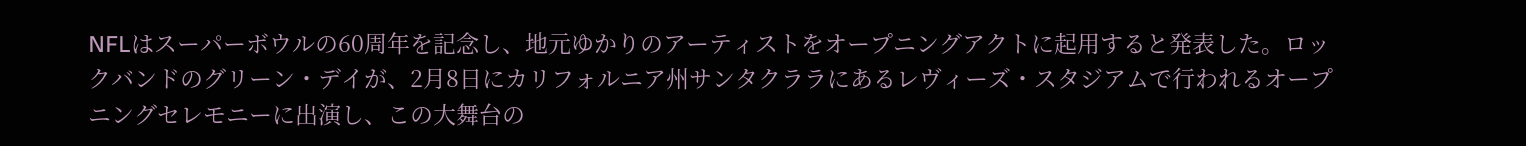NFLはスーパーボウルの60周年を記念し、地元ゆかりのアーティストをオープニングアクトに起用すると発表した。ロックバンドのグリーン・デイが、2月8日にカリフォルニア州サンタクララにあるレヴィーズ・スタジアムで行われるオープニングセレモニーに出演し、この大舞台の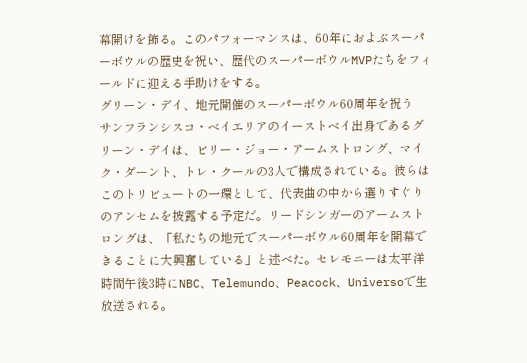幕開けを飾る。このパフォーマンスは、60年におよぶスーパーボウルの歴史を祝い、歴代のスーパーボウルMVPたちをフィールドに迎える手助けをする。
グリーン・デイ、地元開催のスーパーボウル60周年を祝う
サンフランシスコ・ベイエリアのイーストベイ出身であるグリーン・デイは、ビリー・ジョー・アームストロング、マイク・ダーント、トレ・クールの3人で構成されている。彼らはこのトリビュートの一環として、代表曲の中から選りすぐりのアンセムを披露する予定だ。リードシンガーのアームストロングは、「私たちの地元でスーパーボウル60周年を開幕できることに大興奮している」と述べた。セレモニーは太平洋時間午後3時にNBC、Telemundo、Peacock、Universoで生放送される。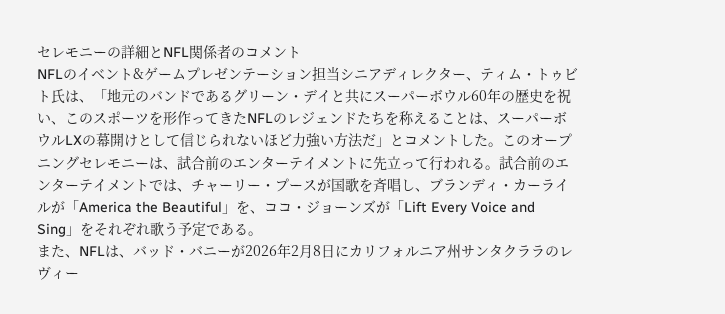セレモニーの詳細とNFL関係者のコメント
NFLのイベント&ゲームプレゼンテーション担当シニアディレクター、ティム・トゥビト氏は、「地元のバンドであるグリーン・デイと共にスーパーボウル60年の歴史を祝い、このスポーツを形作ってきたNFLのレジェンドたちを称えることは、スーパーボウルLXの幕開けとして信じられないほど力強い方法だ」とコメントした。このオープニングセレモニーは、試合前のエンターテイメントに先立って行われる。試合前のエンターテイメントでは、チャーリー・プースが国歌を斉唱し、ブランディ・カーライルが「America the Beautiful」を、ココ・ジョーンズが「Lift Every Voice and Sing」をそれぞれ歌う予定である。
また、NFLは、バッド・バニーが2026年2月8日にカリフォルニア州サンタクララのレヴィー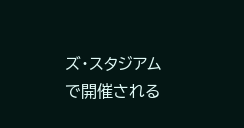ズ・スタジアムで開催される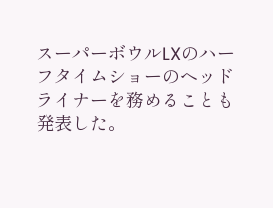スーパーボウルLXのハーフタイムショーのヘッドライナーを務めることも発表した。